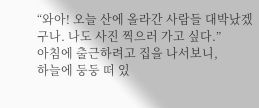“와아! 오늘 산에 올라간 사람들 대박났겠구나. 나도 사진 찍으러 가고 싶다.”
아침에 출근하려고 집을 나서보니,
하늘에 둥둥 떠 있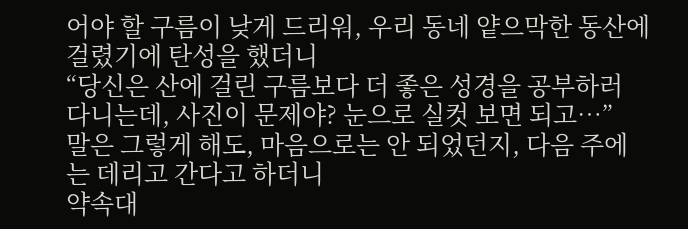어야 할 구름이 낮게 드리워, 우리 동네 얕으막한 동산에 걸렸기에 탄성을 했더니
“당신은 산에 걸린 구름보다 더 좋은 성경을 공부하러 다니는데, 사진이 문제야? 눈으로 실컷 보면 되고…”
말은 그렇게 해도, 마음으로는 안 되었던지, 다음 주에는 데리고 간다고 하더니
약속대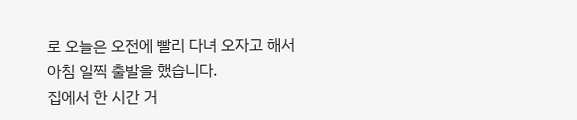로 오늘은 오전에 빨리 다녀 오자고 해서 아침 일찍 출발을 했습니다.
집에서 한 시간 거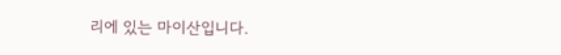리에 있는 마이산입니다.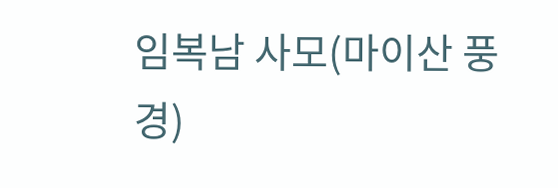임복남 사모(마이산 풍경)